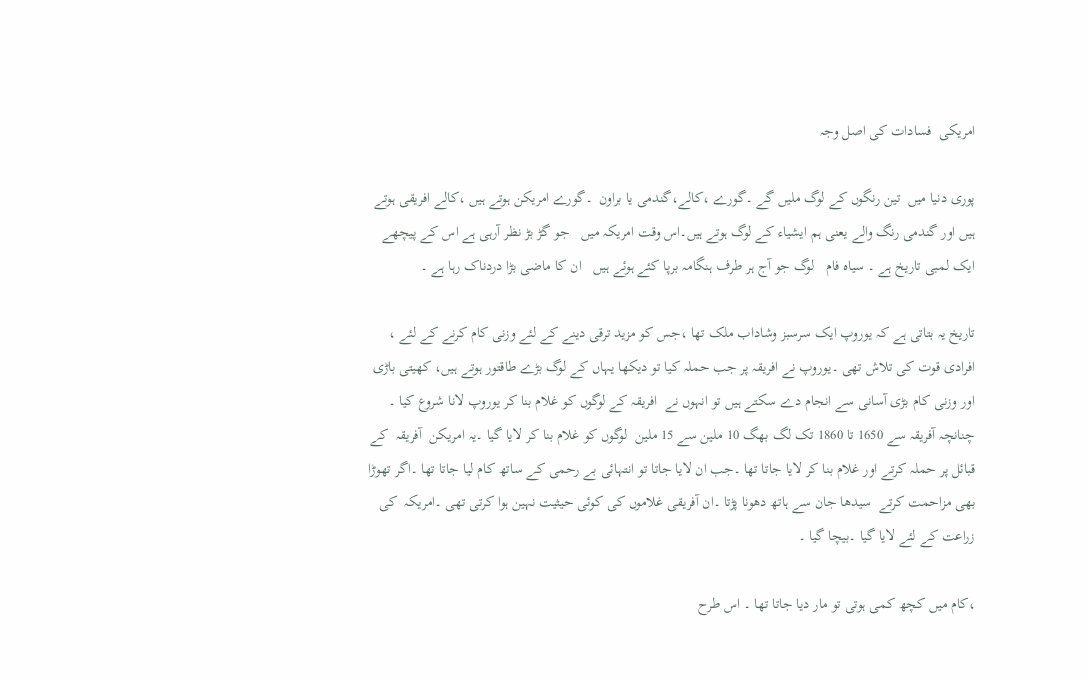امریکی  فسادات کی اصل وجہ

پوری دنیا میں  تین رنگوں کے لوگ ملیں گے ۔گورے ،کالے،گندمی یا براون  ۔گورے امریکن ہوتے ہیں ،کالے افریقی ہوتے ہیں اور گندمی رنگ والے یعنی ہم ایشیاء کے لوگ ہوتے ہیں۔اس وقت امریکہ میں   جو گڑ بڑ نظر آرہی ہے اس کے پیچھے ایک لمبی تاریخ ہے ۔ سیاہ فام   لوگ جو آج ہر طرف ہنگامہ برپا کئے ہوئے ہیں   ان کا ماضی بڑا دردناک رہا ہے ۔

تاریخ یہ بتاتی ہے کہ یوروپ ایک سرسبز وشاداب ملک تھا ،جس کو مزید ترقی دینے کے لئے وزنی کام کرنے کے لئے ، افرادی قوت کی تلاش تھی ۔یوروپ نے افریقہ پر جب حملہ کیا تو دیکھا یہاں کے لوگ بڑے طاقتور ہوتے ہیں، کھیتی باڑی اور وزنی کام بڑی آسانی سے انجام دے سکتے ہیں تو انہوں نے  افریقہ کے لوگوں کو غلام بنا کر یوروپ لانا شروع کیا ۔ چنانچہ آفریقہ سے 1650 تا 1860 تک لگ بھگ 10 ملین سے 15 ملین  لوگوں کو غلام بنا کر لایا گیا ۔یہ امریکن  آفریقہ  کے قبائل پر حملہ کرتے اور غلام بنا کر لایا جاتا تھا ۔جب ان لایا جاتا تو انتہائی بے رحمی کے ساتھ کام لیا جاتا تھا ۔اگر تھوڑا  بھی مزاحمت کرتے  سیدھا جان سے ہاتھ دھونا پڑتا ۔ان آفریقی غلاموں کی کوئی حیثیت نہین ہوا کرتی تھی ۔امریکہ  کی زراعت کے لئے لایا گیا ۔بیچا گیا ۔

،کام میں کچھ کمی ہوتی تو مار دیا جاتا تھا ۔ اس طرح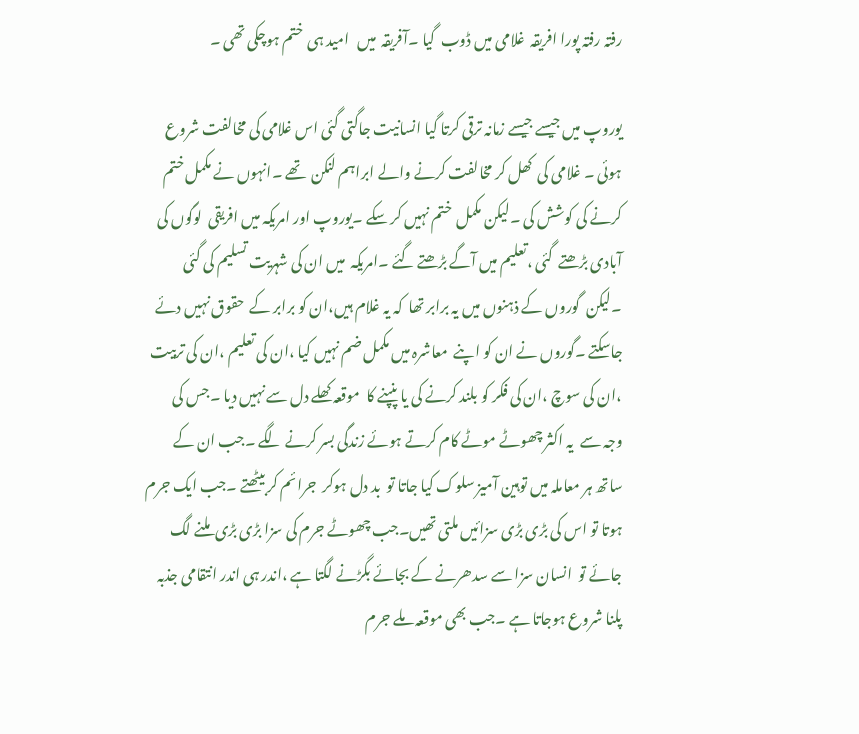رفتہ رفتہ پورا افریقہ  غلامی میں ڈوب  گیا ۔آفریقہ  میں   امید ہی  ختم ہوچکی تھی ۔

یوروپ میں جیسے جیسے زمانہ ترقی کرتا گیا انسانیت جاگتی گئی اس غلامی کی مخالفت شروع ہوئی ۔ غلامی کی  کھل کر مخالفت کرنے والے ابراہم لنکن  تھے ۔انہوں نے مکمل ختم  کرنے کی کوشش کی ۔لیکن مکمل  ختم نہیں کر سکے ۔یوروپ اور امریکہ میں افریقی  لوگوں کی آبادی بڑھتے  گئی ،تعلیم میں آگے بڑھتے گئے ۔امریکہ  میں ان کی شہریت تسلیم کی گئی ۔لیکن  گوروں کے ذہنوں میں یہ برابر تھا  کہ یہ غلام ہیں،ان کو برابر کے  حقوق نہیں دئے جاسکتے ۔گوروں نے ان کو اپنے  معاشرہ میں مکمل ضم نہیں کیا ،ان کی تعلیم ،ان کی تربیت ،ان کی سوچ ،ان کی فکر کو بلند کرنے کی یا پنپنے کا  موقعہ کھلے دل سے نہیں دیا ۔جس کی وجہ سے  یہ اکثر چھوٹے موٹے کام کرتے ہوئے زندگی بسر کرنے لگے ۔جب ان کے ساتھ ہر معاملہ میں توہین آمیز سلوک کیا جاتا تو  بد دل ہوکر  جرائم کر بیٹھتے ۔جب ایک جرم ہوتا تو اس کی بڑی بڑی سزائیں ملتی تھیں۔جب چھوٹے جرم کی سزا بڑی بڑی  ملنے لگ جائے تو  انسان سزا سے سدھرنے کے بجائے بگڑنے لگتا ہے ،اندر ہی اندر انتقامی جذبہ پلنا شروع ہوجاتا ہے ۔جب بھی موقعہ ملے جرم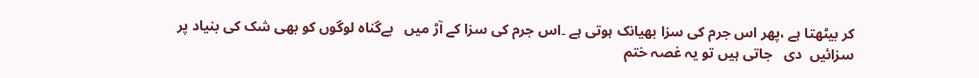کر بیٹھتا ہے ،پھر اس جرم کی سزا بھیانک ہوتی ہے ۔اس جرم کی سزا کے آڑ میں   بےگناہ لوگوں کو بھی شک کی بنیاد پر سزائیں  دی   جاتی ہیں تو یہ غصہ ختم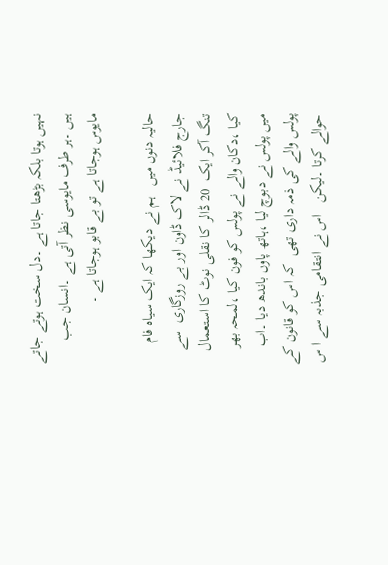نہیں ہوتا بلکہ بڑھتا جاتا ہے ۔دل سخت ہوتے جاتے ہیں ۔ہر طرف مایوسی نظر آتی ہے ۔انسان جب مایوس ہوجاتا ہے تو بے قابو ہوجاتا ہے ۔

حالیہ دنوں میں   ہم نے دیکھا کہ ایک سیاہ فام   جارج فلائیڈ نے لاک ڈاون اور بے روزگاری  سے تنگ آکر ایک  20 ڈالر کا نقلی نوٹ کا استعمال کیا ،دکان والے نے پولس کو فون کیا ،لمحہ بھر میں پولس نے دبوچ لیا ،ہاتھ پاوں باندھ دیا ۔اب پولس والے کی ذمہ داری تھی  کہ اس کو قانون کے حوالے کرتا ۔لیکن   اس نے انتقامی جذبہ سے ا س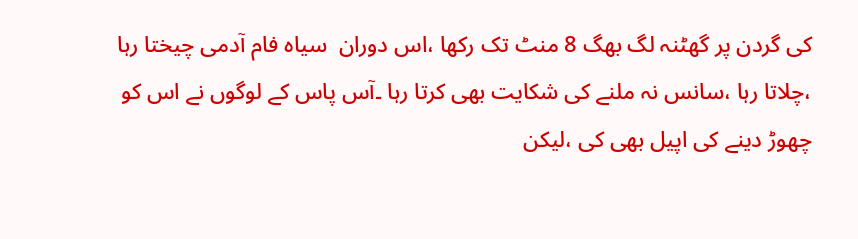کی گردن پر گھٹنہ لگ بھگ 8 منٹ تک رکھا ،اس دوران  سیاہ فام آدمی چیختا رہا ،چلاتا رہا ،سانس نہ ملنے کی شکایت بھی کرتا رہا ۔آس پاس کے لوگوں نے اس کو چھوڑ دینے کی اپیل بھی کی ،لیکن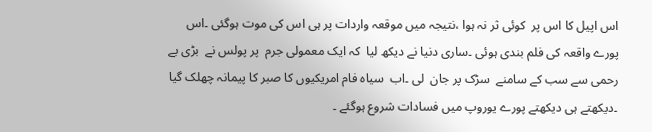اس اپیل کا اس پر  کوئی ثر نہ ہوا ،نتیجہ میں موقعہ واردات پر ہی اس کی موت ہوگئی ۔اس پورے واقعہ کی فلم بندی ہوئی ۔ساری دنیا نے دیکھ لیا  کہ ایک معمولی جرم  پر پولس نے  بڑی بے رحمی سے سب کے سامنے  سڑک پر جان  لی ۔اب  سیاہ فام امریکیوں کا صبر کا پیمانہ چھلک گیا ۔دیکھتے ہی دیکھتے پورے یوروپ میں فسادات شروع ہوگئے ۔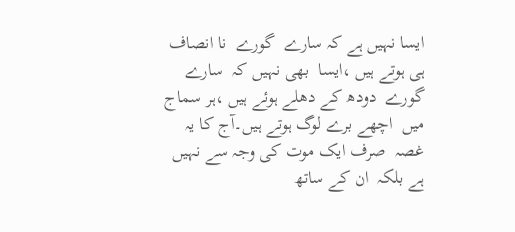ایسا نہیں ہے کہ سارے  گورے  نا انصاف ہی ہوتے ہیں ،ایسا  بھی نہیں کہ  سارے گورے  دودھ کے دھلے ہوئے ہیں ،ہر سماج میں  اچھے برے لوگ ہوتے ہیں۔آج کا یہ غصہ  صرف ایک موت کی وجہ سے نہیں ہے بلکہ  ان کے ساتھ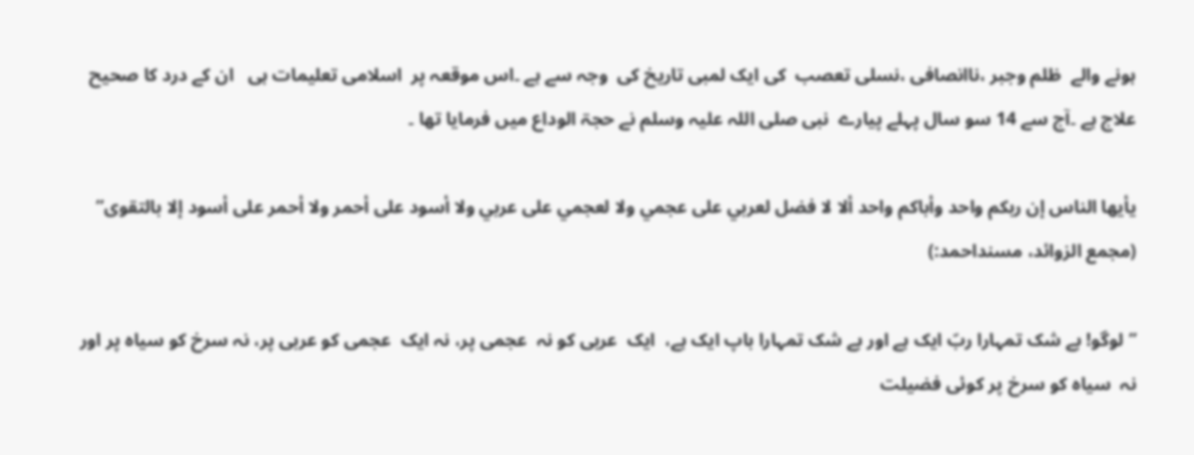ہونے والے  ظلم وجبر ،ناانصافی ،نسلی تعصب  کی ایک لمبی تاریخ کی  وجہ سے ہے ۔اس موقعہ پر  اسلامی تعلیمات ہی   ان کے درد کا صحیح علاج ہے ۔آج سے 14 سو سال پہلے پیارے  نبی صلی اللہ علیہ وسلم نے حجۃ الوداع میں فرمایا تھا ۔

یأیها الناس إن ربکم واحد وأباکم واحد ألا لا فضل لعربي على عجمي ولا لعجمي على عربي ولا أسود على أحمر ولا أحمر على أسود إلا بالتقوی” (مجمع الزوائد، مسنداحمد:)

’’لوگو! بے شک تمہارا ربّ ایک ہے اور بے شک تمہارا باپ ایک ہے،  ایک  عربی کو نہ  عجمی پر، نہ ایک  عجمی کو عربی پر، نہ سرخ کو سیاہ پر اور نہ  سیاہ کو سرخ پر کوئی فضیلت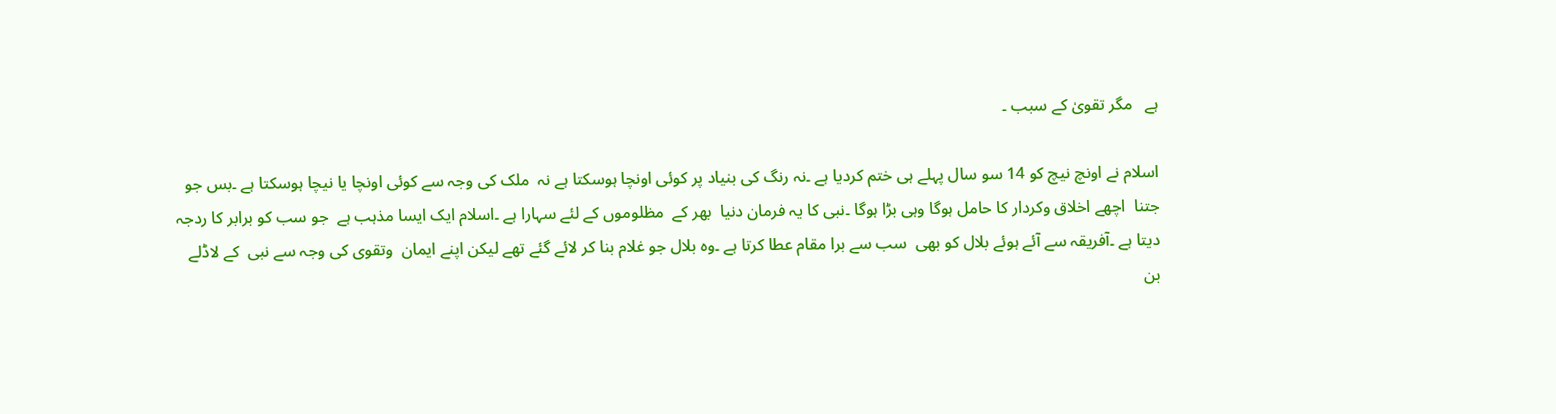ہے   مگر تقویٰ کے سبب ۔

اسلام نے اونچ نیچ کو 14 سو سال پہلے ہی ختم کردیا ہے ۔نہ رنگ کی بنیاد پر کوئی اونچا ہوسکتا ہے نہ  ملک کی وجہ سے کوئی اونچا یا نیچا ہوسکتا ہے ۔بس جو جتنا  اچھے اخلاق وکردار کا حامل ہوگا وہی بڑا ہوگا ۔نبی کا یہ فرمان دنیا  بھر کے  مظلوموں کے لئے سہارا ہے ۔اسلام ایک ایسا مذہب ہے  جو سب کو برابر کا ردجہ دیتا ہے ۔آفریقہ سے آئے ہوئے بلال کو بھی  سب سے برا مقام عطا کرتا ہے ۔وہ بلال جو غلام بنا کر لائے گئے تھے لیکن اپنے ایمان  وتقوی کی وجہ سے نبی  کے لاڈلے بن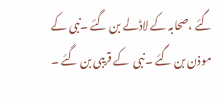گئے ،صحابہ کے لاڈلے بن گئے ۔نبی کے موذن بن گئے ۔نبی  کے قریبی بن گئے ۔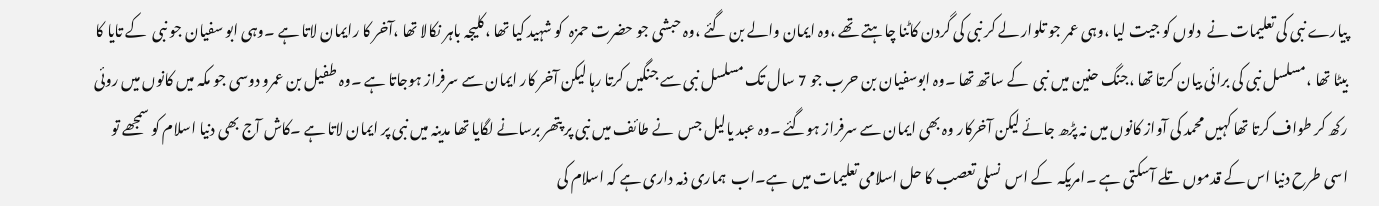پیارے نبی کی تعلیمات نے  دلوں کو جیت لیا ،وہی عمر جو تلوار لے کر نبی کی گردن کاٹنا چاہتے تھے ،وہ ایمان والے بن گئے ،وہ حبشی جو حضرت حمزہ  کو شہید کیا تھا ،کلیجہ باہر نکالا تھا ،آخر کا رایمان لاتا ہے ۔وہی ابو سفیان جو نبی  کے تایا کا بیٹا تھا ،مسلسل نبی کی برائی بیان کرتا تھا ،جنگ حنین میں نبی  کے ساتھ تھا ۔وہ ابوسفیان بن حرب جو 7 سال تک مسلسل نبی سے جنگیں کرتا رہا لیکن آخر کار ایمان سے سرفراز ہوجاتا ہے ۔وہ طفیل بن عمرو دوسی جو مکہ میں کانوں میں روئی رکھ کر طواف کرتا تھا کہیں محمد کی آواز کانوں میں نہ پڑھ جائے لیکن آخرکار وہ بھی ایمان سے سرفراز ہوگئے ۔وہ عبد یالیل جس  نے طائف میں نبی پر پتھر برسانے لگایا تھا مدینہ میں نبی پر ایمان لاتا ہے ۔کاش آج بھی دنیا اسلام کو سمجھے تو اسی طرح دنیا اس کے قدموں تلے آسکتی ہے ۔امریکہ  کے اس  نسلی تعصب کا حل اسلامی تعلیمات میں  ہے۔اب  ہماری ذمہ داری ہے کہ اسلام کی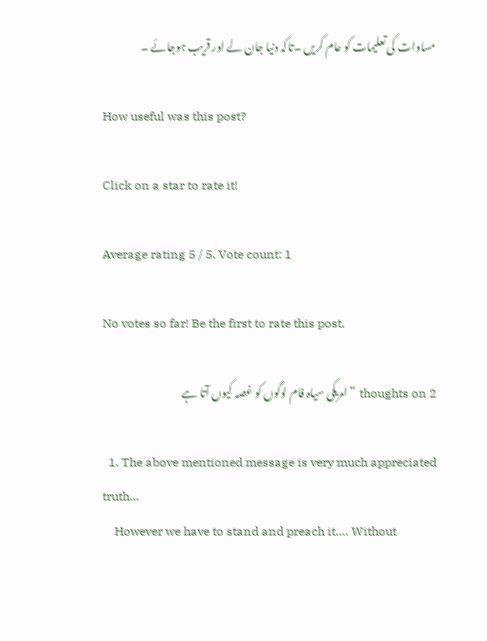مساوات کی تعلیمات کو عام کریں ۔تاکہ دنیا جان لے اور قریب ہوجائے ۔

How useful was this post?

Click on a star to rate it!

Average rating 5 / 5. Vote count: 1

No votes so far! Be the first to rate this post.

2 thoughts on “امریکی سیاہ فام لوگوں کو غصہ کیوں آتا ہے

  1. The above mentioned message is very much appreciated truth…
    However we have to stand and preach it…. Without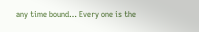any time bound… Every one is the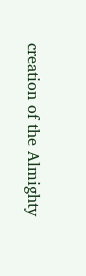creation of the Almighty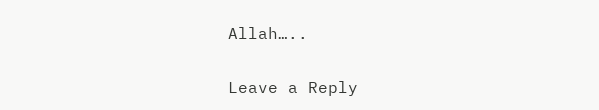Allah…..

Leave a Reply